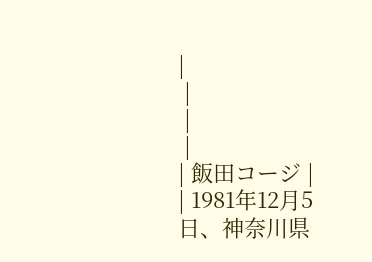|
 |
 |
 |
| 飯田コージ |
| 1981年12月5日、神奈川県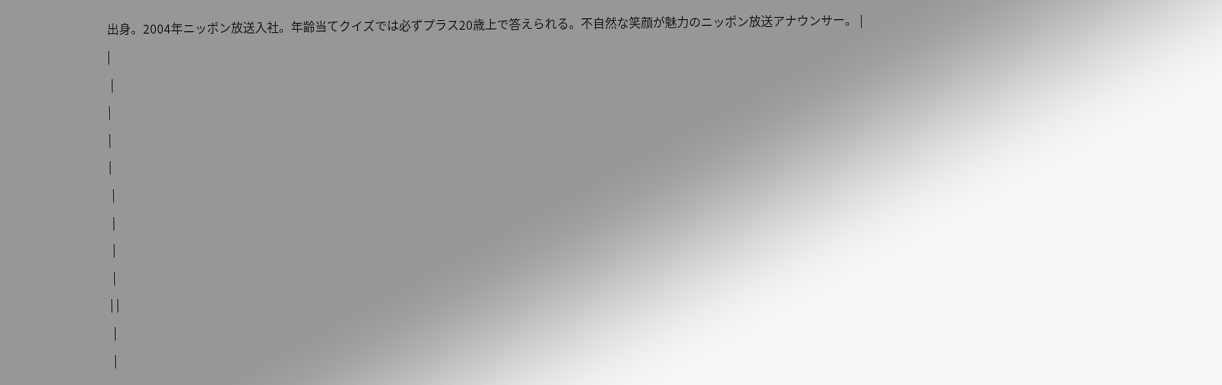出身。2004年ニッポン放送入社。年齢当てクイズでは必ずプラス20歳上で答えられる。不自然な笑顔が魅力のニッポン放送アナウンサー。 |
|
 |
|
|
|
 |
 |
 |
 |
| |
 |
 |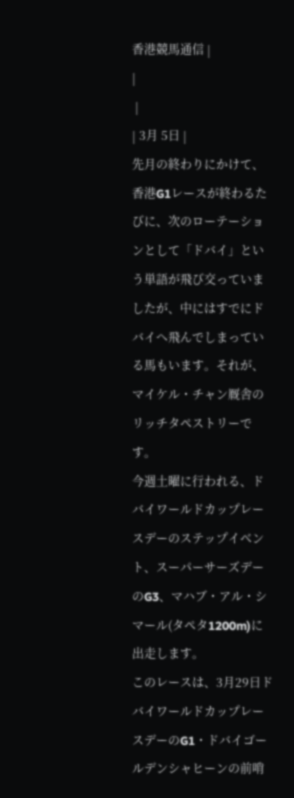香港競馬通信 |
|
 |
| 3月 5日 |
先月の終わりにかけて、香港G1レースが終わるたびに、次のローテーションとして「ドバイ」という単語が飛び交っていましたが、中にはすでにドバイへ飛んでしまっている馬もいます。それが、マイケル・チャン厩舎のリッチタペストリーです。
今週土曜に行われる、ドバイワールドカップレースデーのステップイベント、スーパーサーズデーのG3、マハブ・アル・シマール(タペタ1200m)に出走します。
このレースは、3月29日ドバイワールドカップレースデーのG1・ドバイゴールデンシャヒーンの前哨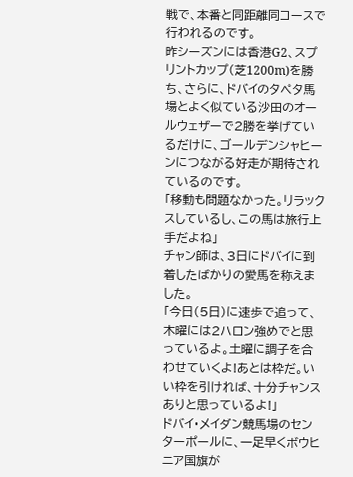戦で、本番と同距離同コースで行われるのです。
昨シーズンには香港G2、スプリントカップ(芝1200m)を勝ち、さらに、ドバイのタペタ馬場とよく似ている沙田のオールウェザーで2勝を挙げているだけに、ゴールデンシャヒーンにつながる好走が期待されているのです。
「移動も問題なかった。リラックスしているし、この馬は旅行上手だよね」
チャン師は、3日にドバイに到着したばかりの愛馬を称えました。
「今日(5日)に速歩で追って、木曜には2ハロン強めでと思っているよ。土曜に調子を合わせていくよ!あとは枠だ。いい枠を引ければ、十分チャンスありと思っているよ!」
ドバイ・メイダン競馬場のセンターポールに、一足早くボウヒニア国旗が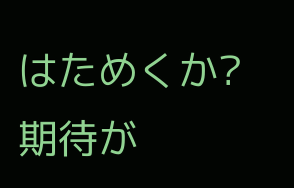はためくか?
期待が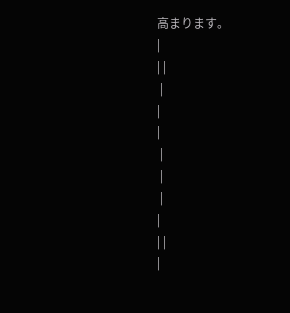高まります。
|
| |
 |
|
|
 |
 |
 |
|
| |
|